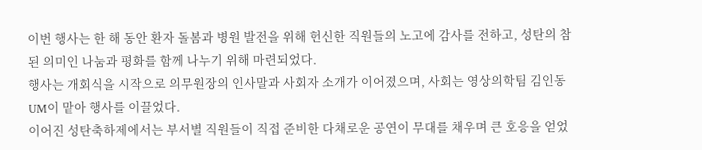이번 행사는 한 해 동안 환자 돌봄과 병원 발전을 위해 헌신한 직원들의 노고에 감사를 전하고, 성탄의 참된 의미인 나눔과 평화를 함께 나누기 위해 마련되었다.
행사는 개회식을 시작으로 의무원장의 인사말과 사회자 소개가 이어졌으며, 사회는 영상의학팀 김인동 UM이 맡아 행사를 이끌었다.
이어진 성탄축하제에서는 부서별 직원들이 직접 준비한 다채로운 공연이 무대를 채우며 큰 호응을 얻었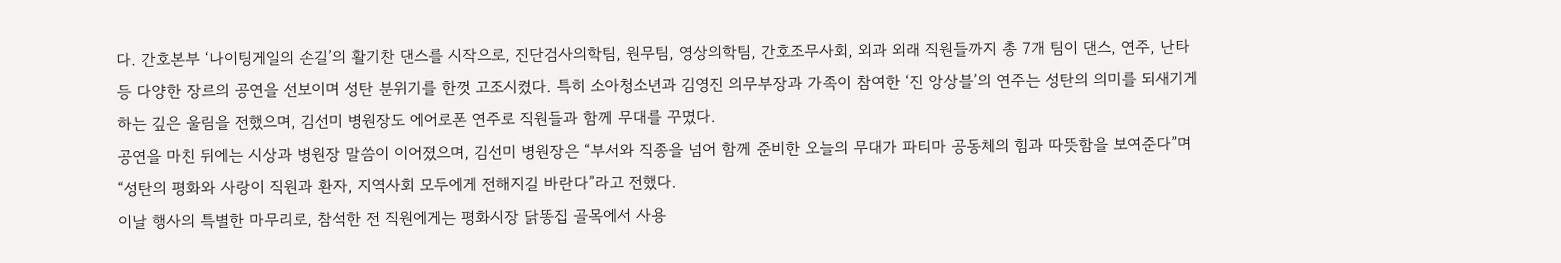다. 간호본부 ‘나이팅게일의 손길’의 활기찬 댄스를 시작으로, 진단검사의학팀, 원무팀, 영상의학팀, 간호조무사회, 외과 외래 직원들까지 총 7개 팀이 댄스, 연주, 난타 등 다양한 장르의 공연을 선보이며 성탄 분위기를 한껏 고조시켰다. 특히 소아청소년과 김영진 의무부장과 가족이 참여한 ‘진 앙상블’의 연주는 성탄의 의미를 되새기게 하는 깊은 울림을 전했으며, 김선미 병원장도 에어로폰 연주로 직원들과 함께 무대를 꾸몄다.
공연을 마친 뒤에는 시상과 병원장 말씀이 이어졌으며, 김선미 병원장은 “부서와 직종을 넘어 함께 준비한 오늘의 무대가 파티마 공동체의 힘과 따뜻함을 보여준다”며 “성탄의 평화와 사랑이 직원과 환자, 지역사회 모두에게 전해지길 바란다”라고 전했다.
이날 행사의 특별한 마무리로, 참석한 전 직원에게는 평화시장 닭똥집 골목에서 사용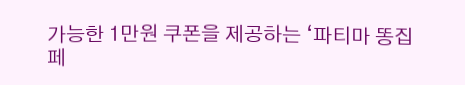가능한 1만원 쿠폰을 제공하는 ‘파티마 똥집 페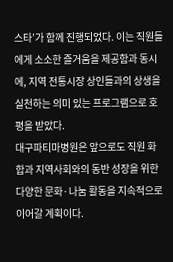스타’가 함께 진행되었다. 이는 직원들에게 소소한 즐거움을 제공함과 동시에, 지역 전통시장 상인들과의 상생을 실천하는 의미 있는 프로그램으로 호평을 받았다.
대구파티마병원은 앞으로도 직원 화합과 지역사회와의 동반 성장을 위한 다양한 문화·나눔 활동을 지속적으로 이어갈 계획이다.